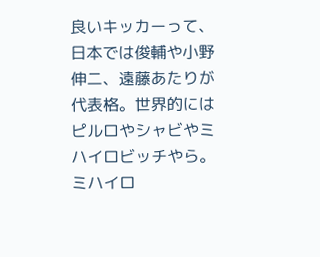良いキッカーって、日本では俊輔や小野伸二、遠藤あたりが代表格。世界的にはピルロやシャビやミハイロビッチやら。
ミハイロ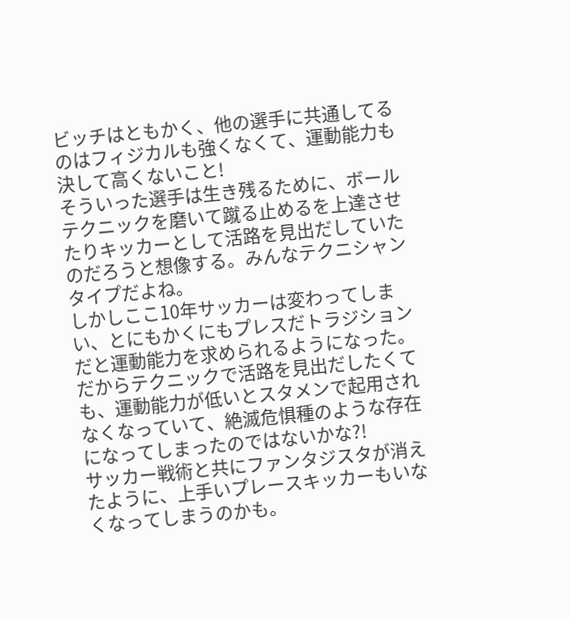ビッチはともかく、他の選手に共通してるのはフィジカルも強くなくて、運動能力も決して高くないこと!
そういった選手は生き残るために、ボールテクニックを磨いて蹴る止めるを上達させたりキッカーとして活路を見出だしていたのだろうと想像する。みんなテクニシャンタイプだよね。
しかしここ10年サッカーは変わってしまい、とにもかくにもプレスだトラジションだと運動能力を求められるようになった。だからテクニックで活路を見出だしたくても、運動能力が低いとスタメンで起用されなくなっていて、絶滅危惧種のような存在になってしまったのではないかな?!
サッカー戦術と共にファンタジスタが消えたように、上手いプレースキッカーもいなくなってしまうのかも。